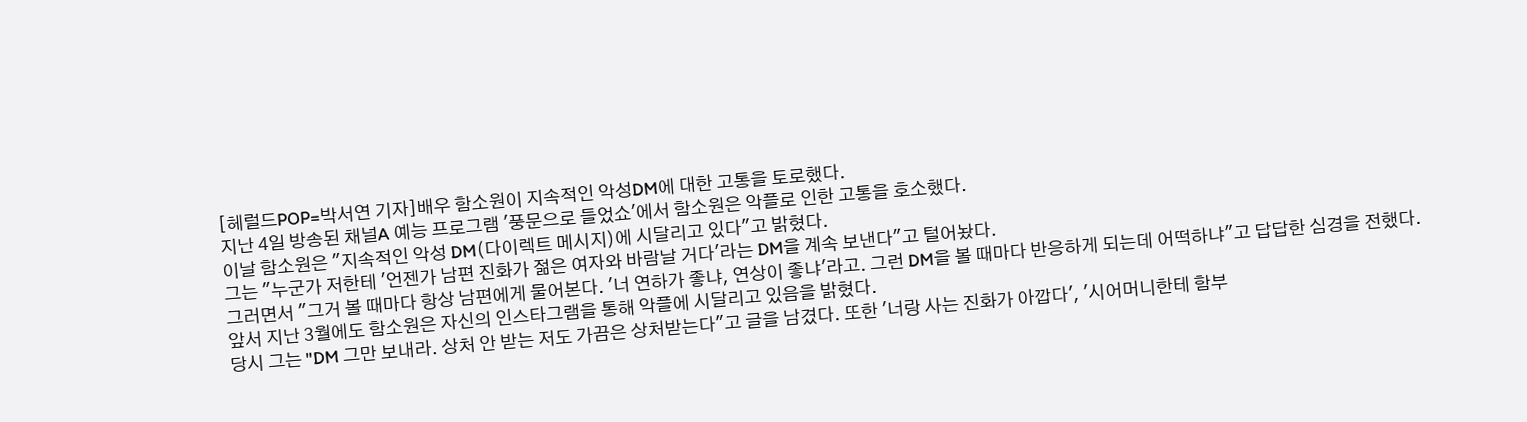[헤럴드POP=박서연 기자]배우 함소원이 지속적인 악성DM에 대한 고통을 토로했다.
지난 4일 방송된 채널A 예능 프로그램 '풍문으로 들었쇼'에서 함소원은 악플로 인한 고통을 호소했다.
이날 함소원은 "지속적인 악성 DM(다이렉트 메시지)에 시달리고 있다"고 밝혔다.
그는 "누군가 저한테 '언젠가 남편 진화가 젊은 여자와 바람날 거다'라는 DM을 계속 보낸다"고 털어놨다.
그러면서 "그거 볼 때마다 항상 남편에게 물어본다. '너 연하가 좋냐, 연상이 좋냐'라고. 그런 DM을 볼 때마다 반응하게 되는데 어떡하냐"고 답답한 심경을 전했다.
앞서 지난 3월에도 함소원은 자신의 인스타그램을 통해 악플에 시달리고 있음을 밝혔다.
당시 그는 "DM 그만 보내라. 상처 안 받는 저도 가끔은 상처받는다"고 글을 남겼다. 또한 '너랑 사는 진화가 아깝다', '시어머니한테 함부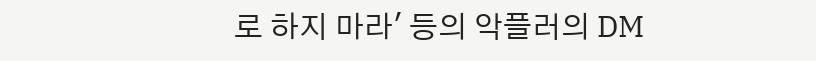로 하지 마라' 등의 악플러의 DM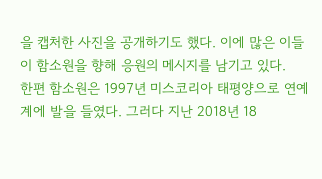을 캡처한 사진을 공개하기도 했다. 이에 많은 이들이 함소원을 향해 응원의 메시지를 남기고 있다.
한편 함소원은 1997년 미스코리아 태평양으로 연예계에 발을 들였다. 그러다 지난 2018년 18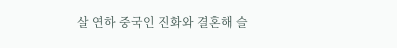살 연하 중국인 진화와 결혼해 슬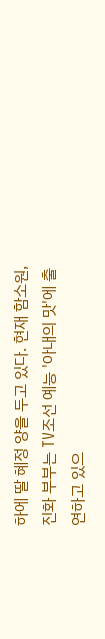하에 딸 혜정 양을 두고 있다. 현재 함소원, 진화 부부는 TV조선 예능 '아내의 맛'에 출연하고 있으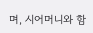며, 시어머니와 함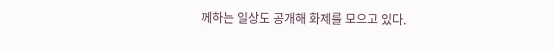께하는 일상도 공개해 화제를 모으고 있다.